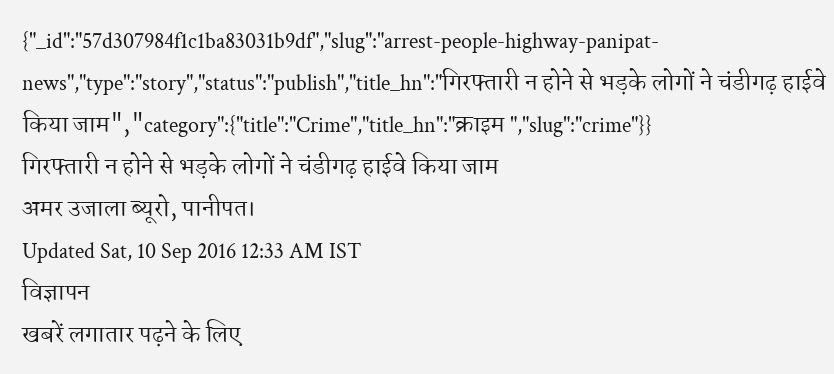{"_id":"57d307984f1c1ba83031b9df","slug":"arrest-people-highway-panipat-news","type":"story","status":"publish","title_hn":"गिरफ्तारी न होने से भड़के लोगों ने चंडीगढ़ हाईवे किया जाम","category":{"title":"Crime","title_hn":"क्राइम ","slug":"crime"}}
गिरफ्तारी न होने से भड़के लोगों ने चंडीगढ़ हाईवे किया जाम
अमर उजाला ब्यूरो, पानीपत।
Updated Sat, 10 Sep 2016 12:33 AM IST
विज्ञापन
खबरें लगातार पढ़ने के लिए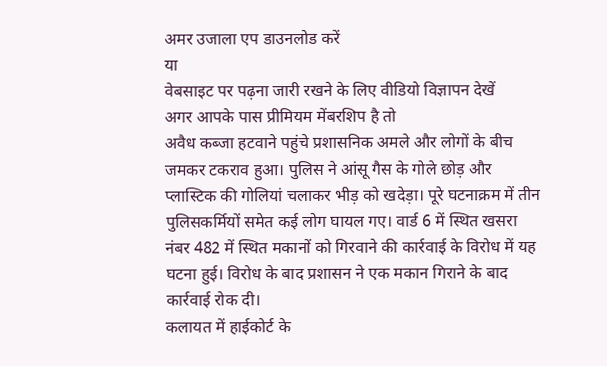अमर उजाला एप डाउनलोड करें
या
वेबसाइट पर पढ़ना जारी रखने के लिए वीडियो विज्ञापन देखें
अगर आपके पास प्रीमियम मेंबरशिप है तो
अवैध कब्जा हटवाने पहुंचे प्रशासनिक अमले और लोगों के बीच जमकर टकराव हुआ। पुलिस ने आंसू गैस के गोले छोड़ और प्लास्टिक की गोलियां चलाकर भीड़ को खदेड़ा। पूरे घटनाक्रम में तीन पुलिसकर्मियों समेत कई लोग घायल गए। वार्ड 6 में स्थित खसरा नंबर 482 में स्थित मकानों को गिरवाने की कार्रवाई के विरोध में यह घटना हुई। विरोध के बाद प्रशासन ने एक मकान गिराने के बाद कार्रवाई रोक दी।
कलायत में हाईकोर्ट के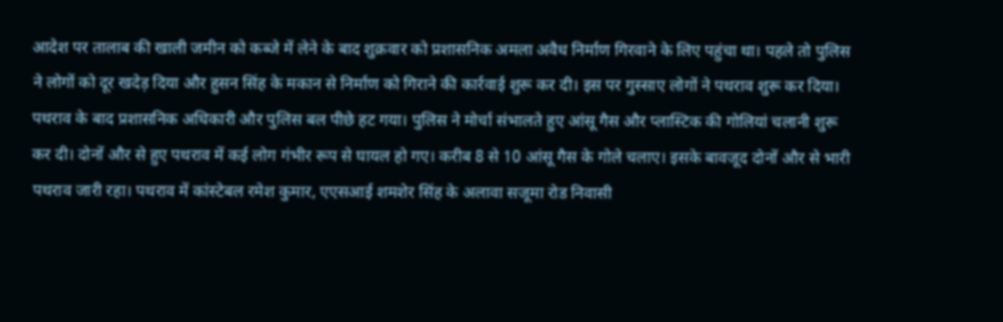आदेश पर तालाब की खाली जमीन को कब्जे में लेने के बाद शुक्रवार को प्रशासनिक अमला अवैध निर्माण गिरवाने के लिए पहुंचा था। पहले तो पुलिस ने लोगों को दूर खदेड़ दिया और हुसन सिंह के मकान से निर्माण को गिराने की कार्रवाई शुरू कर दी। इस पर गुस्साए लोगों ने पथराव शुरू कर दिया। पथराव के बाद प्रशासनिक अधिकारी और पुलिस बल पीछे हट गया। पुलिस ने मोर्चा संभालते हुए आंसू गैस और प्लास्टिक की गोलियां चलानी शुरू कर दी। दोनों और से हुए पथराव में कई लोग गंभीर रूप से घायल हो गए। करीब 8 से 10 आंसू गैस के गोले चलाए। इसके बावजूद दोनों और से भारी पथराव जारी रहा। पथराव में कांस्टेबल रमेश कुमार, एएसआई शमशेर सिंह के अलावा सजूमा रोड निवासी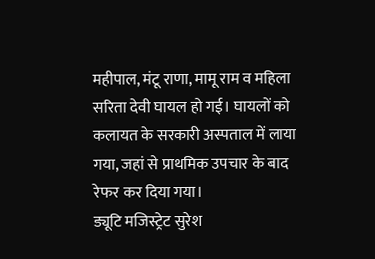महीपाल, मंटू राणा, मामू राम व महिला सरिता देवी घायल हो गई। घायलों को कलायत के सरकारी अस्पताल में लाया गया, जहां से प्राथमिक उपचार के बाद रेफर कर दिया गया।
ड्यूटि मजिस्ट्रेट सुरेश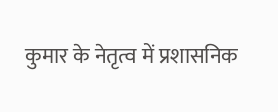कुमार के नेतृत्व में प्रशासनिक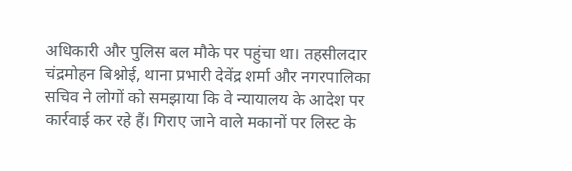अधिकारी और पुलिस बल मौके पर पहुंचा था। तहसीलदार चंद्रमोहन बिश्नोई, थाना प्रभारी देवेंद्र शर्मा और नगरपालिका सचिव ने लोगों को समझाया कि वे न्यायालय के आदेश पर कार्रवाई कर रहे हैं। गिराए जाने वाले मकानों पर लिस्ट के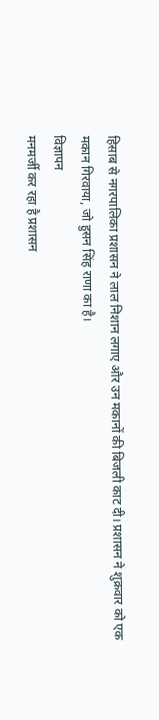हिसाब से नगरपालिका प्रशासन ने लाल निशान लगाए और उन मकानों की बिजली काट दी। प्रशासन ने शुक्रवार को एक मकान गिरवाया, जो हुसन सिंह राणा का है।
विज्ञापन
मनमर्जी कर रहा है प्रशासन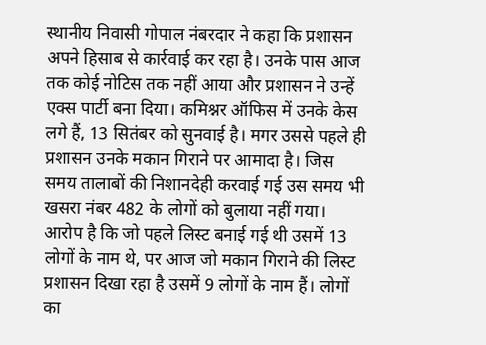स्थानीय निवासी गोपाल नंबरदार ने कहा कि प्रशासन अपने हिसाब से कार्रवाई कर रहा है। उनके पास आज तक कोई नोटिस तक नहीं आया और प्रशासन ने उन्हें एक्स पार्टी बना दिया। कमिश्नर ऑफिस में उनके केस लगे हैं, 13 सितंबर को सुनवाई है। मगर उससे पहले ही प्रशासन उनके मकान गिराने पर आमादा है। जिस समय तालाबों की निशानदेही करवाई गई उस समय भी खसरा नंबर 482 के लोगों को बुलाया नहीं गया। आरोप है कि जो पहले लिस्ट बनाई गई थी उसमें 13 लोगों के नाम थे, पर आज जो मकान गिराने की लिस्ट प्रशासन दिखा रहा है उसमें 9 लोगों के नाम हैं। लोगों का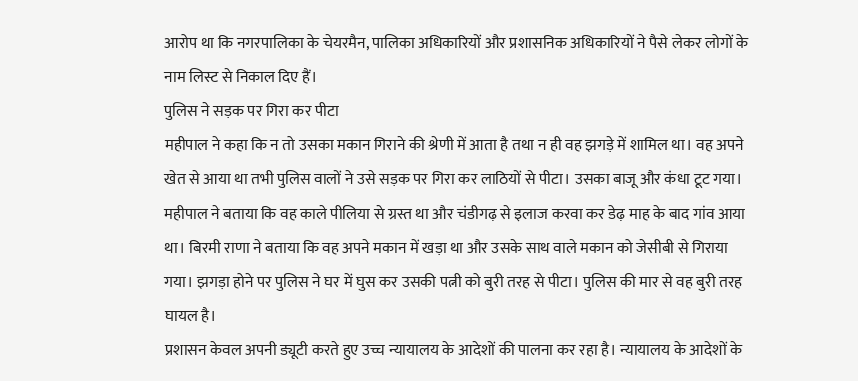आरोप था कि नगरपालिका के चेयरमैन, पालिका अधिकारियों और प्रशासनिक अधिकारियों ने पैसे लेकर लोगों के नाम लिस्ट से निकाल दिए हैं।
पुलिस ने सड़क पर गिरा कर पीटा
महीपाल ने कहा कि न तो उसका मकान गिराने की श्रेणी में आता है तथा न ही वह झगड़े में शामिल था। वह अपने खेत से आया था तभी पुलिस वालों ने उसे सड़क पर गिरा कर लाठियों से पीटा। उसका बाजू और कंधा टूट गया। महीपाल ने बताया कि वह काले पीलिया से ग्रस्त था और चंडीगढ़ से इलाज करवा कर डेढ़ माह के बाद गांव आया था। बिरमी राणा ने बताया कि वह अपने मकान में खड़ा था और उसके साथ वाले मकान को जेसीबी से गिराया गया। झगड़ा होने पर पुलिस ने घर में घुस कर उसकी पत्नी को बुरी तरह से पीटा। पुलिस की मार से वह बुरी तरह घायल है।
प्रशासन केवल अपनी ड्यूटी करते हुए उच्च न्यायालय के आदेशों की पालना कर रहा है। न्यायालय के आदेशों के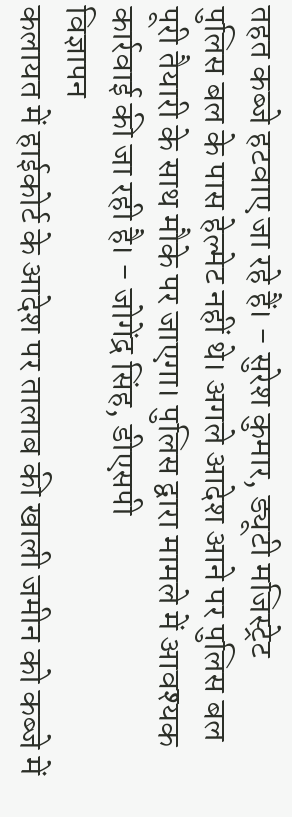तहत कब्जे हटवाए जा रहे हैं। - सुरेश कुमार, ड्यूटी मजिस्ट्रेट
पुलिस बल के पास हेल्मेट नहीं थे। अगले आदेश आने पर पुलिस बल पूरी तैयारी के साथ मौके पर जाएगा। पुलिस द्वारा मामले में आवश्यक कार्रवाई की जा रही है। - जोगेंद्र सिंह, डीएसपी
विज्ञापन
कलायत में हाईकोर्ट के आदेश पर तालाब की खाली जमीन को कब्जे में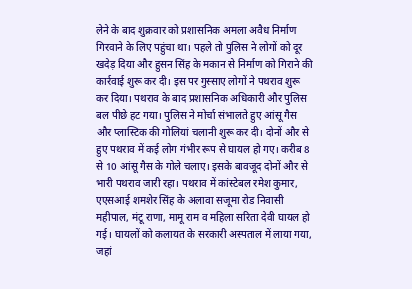लेने के बाद शुक्रवार को प्रशासनिक अमला अवैध निर्माण गिरवाने के लिए पहुंचा था। पहले तो पुलिस ने लोगों को दूर खदेड़ दिया और हुसन सिंह के मकान से निर्माण को गिराने की कार्रवाई शुरू कर दी। इस पर गुस्साए लोगों ने पथराव शुरू कर दिया। पथराव के बाद प्रशासनिक अधिकारी और पुलिस बल पीछे हट गया। पुलिस ने मोर्चा संभालते हुए आंसू गैस और प्लास्टिक की गोलियां चलानी शुरू कर दी। दोनों और से हुए पथराव में कई लोग गंभीर रूप से घायल हो गए। करीब 8 से 10 आंसू गैस के गोले चलाए। इसके बावजूद दोनों और से भारी पथराव जारी रहा। पथराव में कांस्टेबल रमेश कुमार, एएसआई शमशेर सिंह के अलावा सजूमा रोड निवासी महीपाल, मंटू राणा, मामू राम व महिला सरिता देवी घायल हो गई। घायलों को कलायत के सरकारी अस्पताल में लाया गया, जहां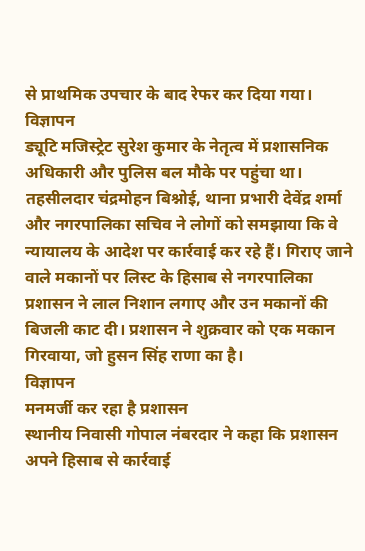से प्राथमिक उपचार के बाद रेफर कर दिया गया।
विज्ञापन
ड्यूटि मजिस्ट्रेट सुरेश कुमार के नेतृत्व में प्रशासनिक अधिकारी और पुलिस बल मौके पर पहुंचा था। तहसीलदार चंद्रमोहन बिश्नोई, थाना प्रभारी देवेंद्र शर्मा और नगरपालिका सचिव ने लोगों को समझाया कि वे न्यायालय के आदेश पर कार्रवाई कर रहे हैं। गिराए जाने वाले मकानों पर लिस्ट के हिसाब से नगरपालिका प्रशासन ने लाल निशान लगाए और उन मकानों की बिजली काट दी। प्रशासन ने शुक्रवार को एक मकान गिरवाया, जो हुसन सिंह राणा का है।
विज्ञापन
मनमर्जी कर रहा है प्रशासन
स्थानीय निवासी गोपाल नंबरदार ने कहा कि प्रशासन अपने हिसाब से कार्रवाई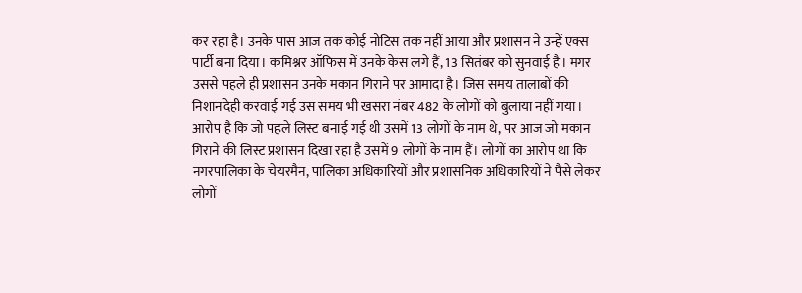कर रहा है। उनके पास आज तक कोई नोटिस तक नहीं आया और प्रशासन ने उन्हें एक्स पार्टी बना दिया। कमिश्नर ऑफिस में उनके केस लगे हैं, 13 सितंबर को सुनवाई है। मगर उससे पहले ही प्रशासन उनके मकान गिराने पर आमादा है। जिस समय तालाबों की निशानदेही करवाई गई उस समय भी खसरा नंबर 482 के लोगों को बुलाया नहीं गया। आरोप है कि जो पहले लिस्ट बनाई गई थी उसमें 13 लोगों के नाम थे, पर आज जो मकान गिराने की लिस्ट प्रशासन दिखा रहा है उसमें 9 लोगों के नाम हैं। लोगों का आरोप था कि नगरपालिका के चेयरमैन, पालिका अधिकारियों और प्रशासनिक अधिकारियों ने पैसे लेकर लोगों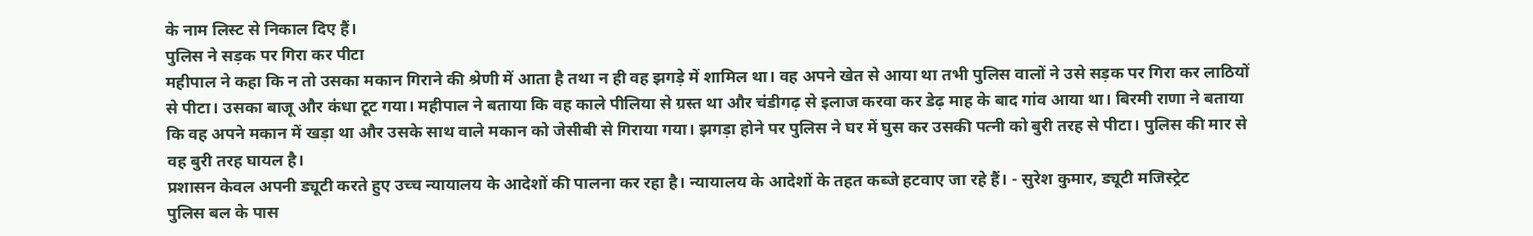के नाम लिस्ट से निकाल दिए हैं।
पुलिस ने सड़क पर गिरा कर पीटा
महीपाल ने कहा कि न तो उसका मकान गिराने की श्रेणी में आता है तथा न ही वह झगड़े में शामिल था। वह अपने खेत से आया था तभी पुलिस वालों ने उसे सड़क पर गिरा कर लाठियों से पीटा। उसका बाजू और कंधा टूट गया। महीपाल ने बताया कि वह काले पीलिया से ग्रस्त था और चंडीगढ़ से इलाज करवा कर डेढ़ माह के बाद गांव आया था। बिरमी राणा ने बताया कि वह अपने मकान में खड़ा था और उसके साथ वाले मकान को जेसीबी से गिराया गया। झगड़ा होने पर पुलिस ने घर में घुस कर उसकी पत्नी को बुरी तरह से पीटा। पुलिस की मार से वह बुरी तरह घायल है।
प्रशासन केवल अपनी ड्यूटी करते हुए उच्च न्यायालय के आदेशों की पालना कर रहा है। न्यायालय के आदेशों के तहत कब्जे हटवाए जा रहे हैं। - सुरेश कुमार, ड्यूटी मजिस्ट्रेट
पुलिस बल के पास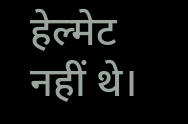हेल्मेट नहीं थे।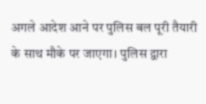अगले आदेश आने पर पुलिस बल पूरी तैयारी के साथ मौके पर जाएगा। पुलिस द्वारा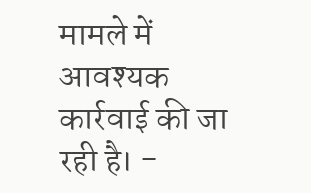मामले में आवश्यक कार्रवाई की जा रही है। -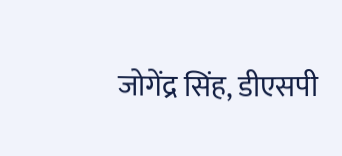जोगेंद्र सिंह, डीएसपी